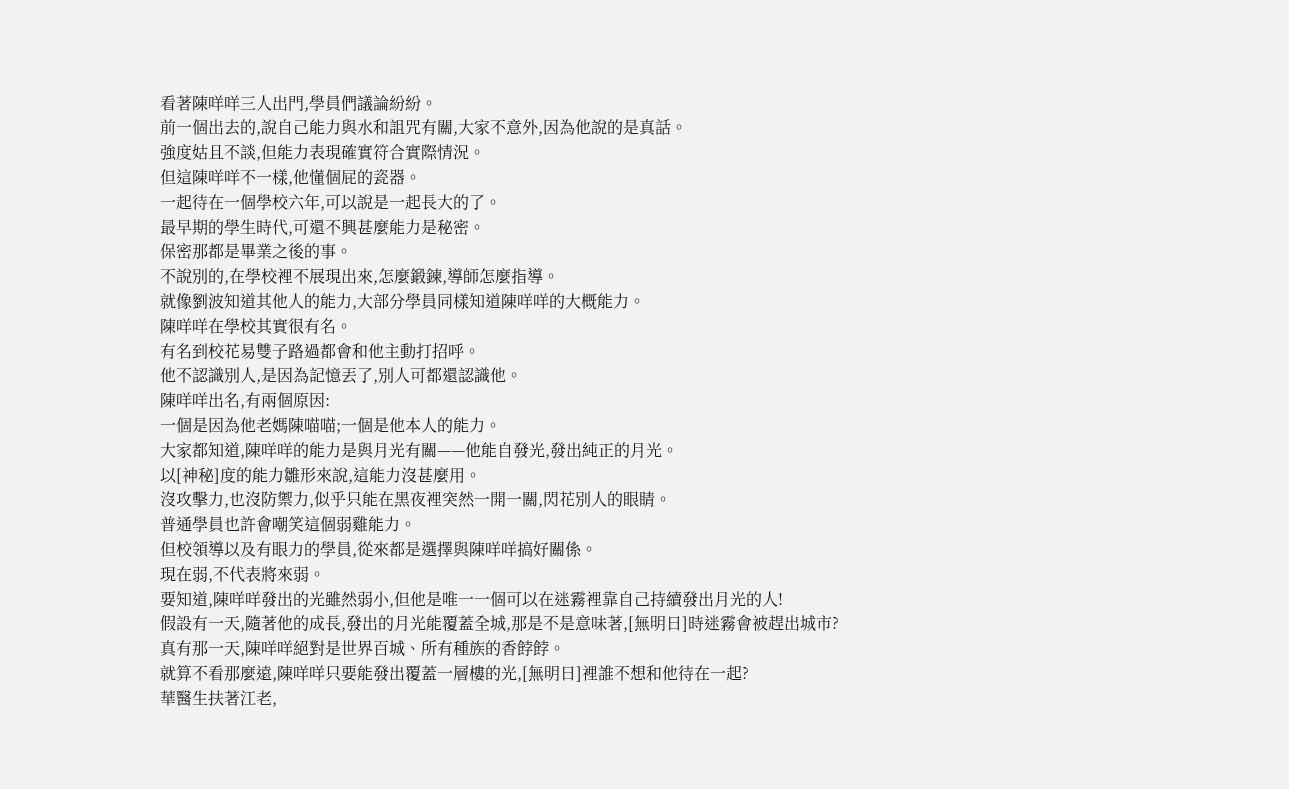看著陳咩咩三人出門,學員們議論紛紛。
前一個出去的,說自己能力與水和詛咒有關,大家不意外,因為他說的是真話。
強度姑且不談,但能力表現確實符合實際情況。
但這陳咩咩不一樣,他懂個屁的瓷器。
一起待在一個學校六年,可以說是一起長大的了。
最早期的學生時代,可還不興甚麼能力是秘密。
保密那都是畢業之後的事。
不說別的,在學校裡不展現出來,怎麼鍛鍊,導師怎麼指導。
就像劉波知道其他人的能力,大部分學員同樣知道陳咩咩的大概能力。
陳咩咩在學校其實很有名。
有名到校花易雙子路過都會和他主動打招呼。
他不認識別人,是因為記憶丟了,別人可都還認識他。
陳咩咩出名,有兩個原因:
一個是因為他老媽陳喵喵;一個是他本人的能力。
大家都知道,陳咩咩的能力是與月光有關——他能自發光,發出純正的月光。
以[神秘]度的能力雛形來說,這能力沒甚麼用。
沒攻擊力,也沒防禦力,似乎只能在黑夜裡突然一開一關,閃花別人的眼睛。
普通學員也許會嘲笑這個弱雞能力。
但校領導以及有眼力的學員,從來都是選擇與陳咩咩搞好關係。
現在弱,不代表將來弱。
要知道,陳咩咩發出的光雖然弱小,但他是唯一一個可以在迷霧裡靠自己持續發出月光的人!
假設有一天,隨著他的成長,發出的月光能覆蓋全城,那是不是意味著,[無明日]時迷霧會被趕出城市?
真有那一天,陳咩咩絕對是世界百城、所有種族的香餑餑。
就算不看那麼遠,陳咩咩只要能發出覆蓋一層樓的光,[無明日]裡誰不想和他待在一起?
華醫生扶著江老,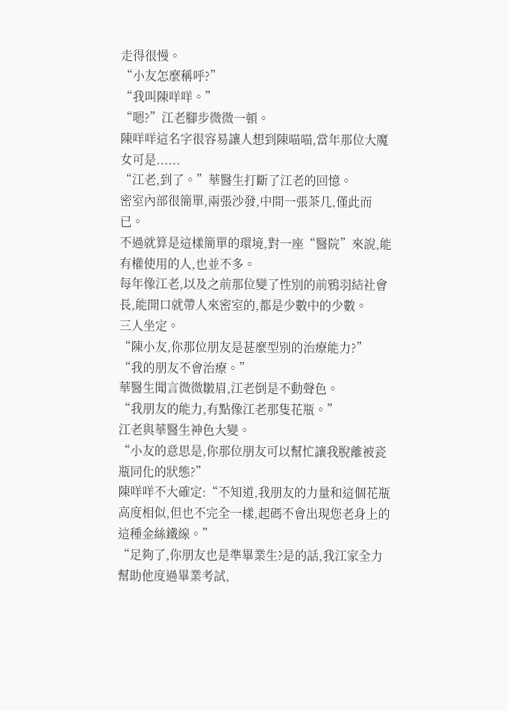走得很慢。
“小友怎麼稱呼?”
“我叫陳咩咩。”
“嗯?”江老腳步微微一頓。
陳咩咩這名字很容易讓人想到陳喵喵,當年那位大魔女可是......
“江老,到了。”華醫生打斷了江老的回憶。
密室內部很簡單,兩張沙發,中間一張茶几,僅此而已。
不過就算是這樣簡單的環境,對一座“醫院”來說,能有權使用的人,也並不多。
每年像江老,以及之前那位變了性別的前鴉羽結社會長,能開口就帶人來密室的,都是少數中的少數。
三人坐定。
“陳小友,你那位朋友是甚麼型別的治療能力?”
“我的朋友不會治療。”
華醫生聞言微微皺眉,江老倒是不動聲色。
“我朋友的能力,有點像江老那隻花瓶。”
江老與華醫生神色大變。
“小友的意思是,你那位朋友可以幫忙讓我脫離被瓷瓶同化的狀態?”
陳咩咩不大確定:“不知道,我朋友的力量和這個花瓶高度相似,但也不完全一樣,起碼不會出現您老身上的這種金絲鐵線。”
“足夠了,你朋友也是準畢業生?是的話,我江家全力幫助他度過畢業考試,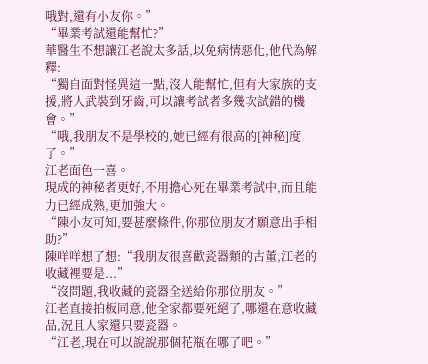哦對,還有小友你。”
“畢業考試還能幫忙?”
華醫生不想讓江老說太多話,以免病情惡化,他代為解釋:
“獨自面對怪異這一點,沒人能幫忙,但有大家族的支援,將人武裝到牙齒,可以讓考試者多幾次試錯的機會。”
“哦,我朋友不是學校的,她已經有很高的[神秘]度了。”
江老面色一喜。
現成的神秘者更好,不用擔心死在畢業考試中,而且能力已經成熟,更加強大。
“陳小友可知,要甚麼條件,你那位朋友才願意出手相助?”
陳咩咩想了想:“我朋友很喜歡瓷器類的古董,江老的收藏裡要是...”
“沒問題,我收藏的瓷器全送給你那位朋友。”
江老直接拍板同意,他全家都要死絕了,哪還在意收藏品,況且人家還只要瓷器。
“江老,現在可以說說那個花瓶在哪了吧。”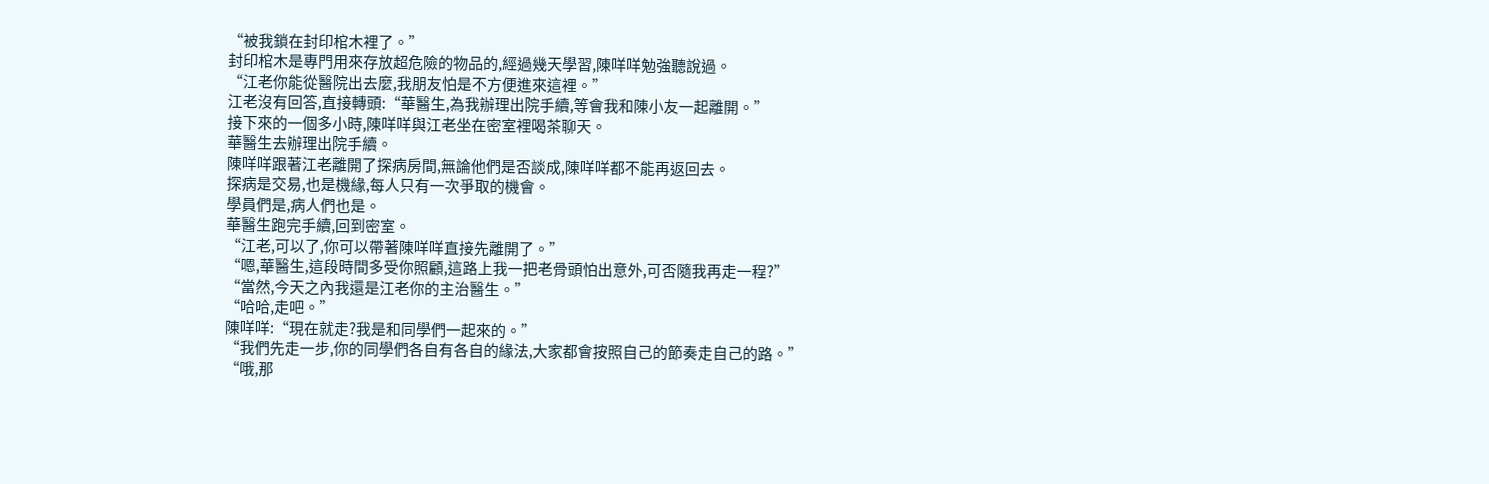“被我鎖在封印棺木裡了。”
封印棺木是專門用來存放超危險的物品的,經過幾天學習,陳咩咩勉強聽說過。
“江老你能從醫院出去麼,我朋友怕是不方便進來這裡。”
江老沒有回答,直接轉頭:“華醫生,為我辦理出院手續,等會我和陳小友一起離開。”
接下來的一個多小時,陳咩咩與江老坐在密室裡喝茶聊天。
華醫生去辦理出院手續。
陳咩咩跟著江老離開了探病房間,無論他們是否談成,陳咩咩都不能再返回去。
探病是交易,也是機緣,每人只有一次爭取的機會。
學員們是,病人們也是。
華醫生跑完手續,回到密室。
“江老,可以了,你可以帶著陳咩咩直接先離開了。”
“嗯,華醫生,這段時間多受你照顧,這路上我一把老骨頭怕出意外,可否隨我再走一程?”
“當然,今天之內我還是江老你的主治醫生。”
“哈哈,走吧。”
陳咩咩:“現在就走?我是和同學們一起來的。”
“我們先走一步,你的同學們各自有各自的緣法,大家都會按照自己的節奏走自己的路。”
“哦,那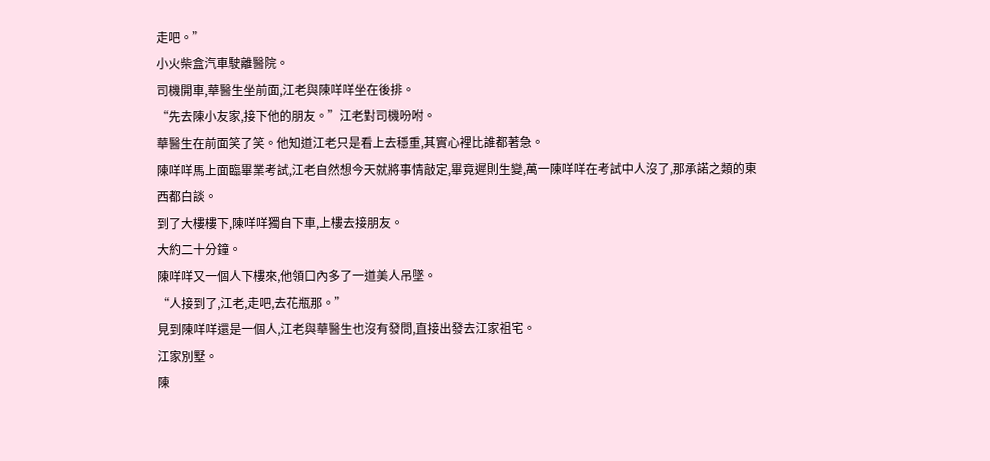走吧。”
小火柴盒汽車駛離醫院。
司機開車,華醫生坐前面,江老與陳咩咩坐在後排。
“先去陳小友家,接下他的朋友。”江老對司機吩咐。
華醫生在前面笑了笑。他知道江老只是看上去穩重,其實心裡比誰都著急。
陳咩咩馬上面臨畢業考試,江老自然想今天就將事情敲定,畢竟遲則生變,萬一陳咩咩在考試中人沒了,那承諾之類的東西都白談。
到了大樓樓下,陳咩咩獨自下車,上樓去接朋友。
大約二十分鐘。
陳咩咩又一個人下樓來,他領口內多了一道美人吊墜。
“人接到了,江老,走吧,去花瓶那。”
見到陳咩咩還是一個人,江老與華醫生也沒有發問,直接出發去江家祖宅。
江家別墅。
陳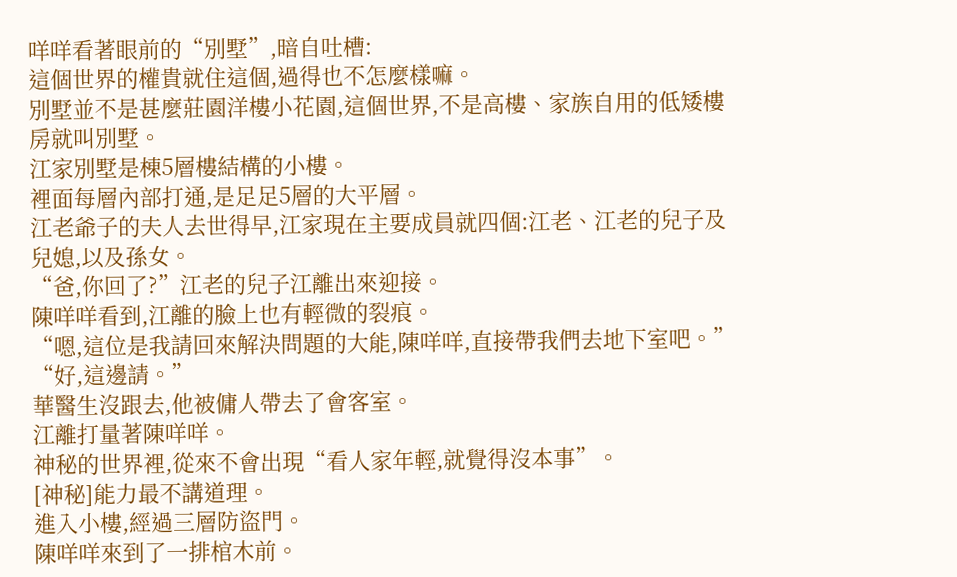咩咩看著眼前的“別墅”,暗自吐槽:
這個世界的權貴就住這個,過得也不怎麼樣嘛。
別墅並不是甚麼莊園洋樓小花園,這個世界,不是高樓、家族自用的低矮樓房就叫別墅。
江家別墅是棟5層樓結構的小樓。
裡面每層內部打通,是足足5層的大平層。
江老爺子的夫人去世得早,江家現在主要成員就四個:江老、江老的兒子及兒媳,以及孫女。
“爸,你回了?”江老的兒子江離出來迎接。
陳咩咩看到,江離的臉上也有輕微的裂痕。
“嗯,這位是我請回來解決問題的大能,陳咩咩,直接帶我們去地下室吧。”
“好,這邊請。”
華醫生沒跟去,他被傭人帶去了會客室。
江離打量著陳咩咩。
神秘的世界裡,從來不會出現“看人家年輕,就覺得沒本事”。
[神秘]能力最不講道理。
進入小樓,經過三層防盜門。
陳咩咩來到了一排棺木前。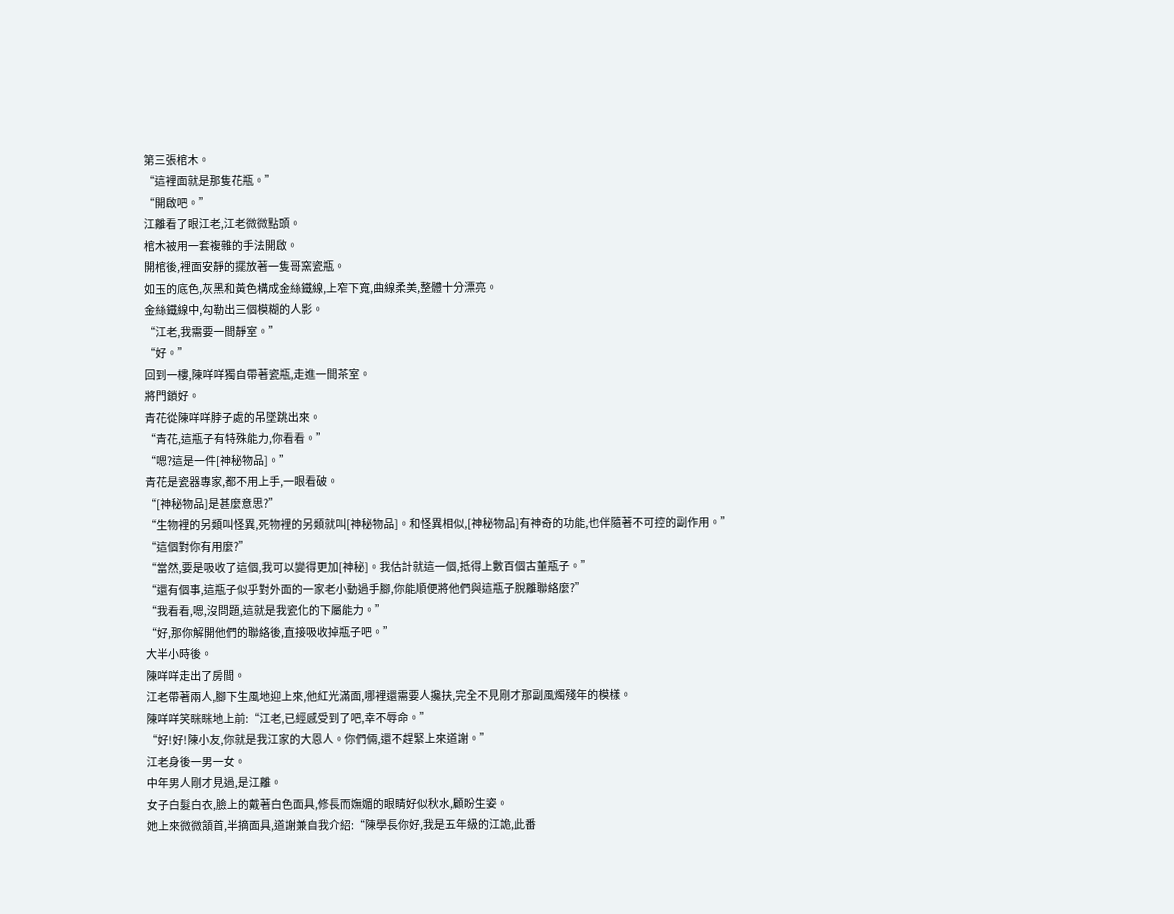第三張棺木。
“這裡面就是那隻花瓶。”
“開啟吧。”
江離看了眼江老,江老微微點頭。
棺木被用一套複雜的手法開啟。
開棺後,裡面安靜的擺放著一隻哥窯瓷瓶。
如玉的底色,灰黑和黃色構成金絲鐵線,上窄下寬,曲線柔美,整體十分漂亮。
金絲鐵線中,勾勒出三個模糊的人影。
“江老,我需要一間靜室。”
“好。”
回到一樓,陳咩咩獨自帶著瓷瓶,走進一間茶室。
將門鎖好。
青花從陳咩咩脖子處的吊墜跳出來。
“青花,這瓶子有特殊能力,你看看。”
“嗯?這是一件[神秘物品]。”
青花是瓷器專家,都不用上手,一眼看破。
“[神秘物品]是甚麼意思?”
“生物裡的另類叫怪異,死物裡的另類就叫[神秘物品]。和怪異相似,[神秘物品]有神奇的功能,也伴隨著不可控的副作用。”
“這個對你有用麼?”
“當然,要是吸收了這個,我可以變得更加[神秘]。我估計就這一個,抵得上數百個古董瓶子。”
“還有個事,這瓶子似乎對外面的一家老小動過手腳,你能順便將他們與這瓶子脫離聯絡麼?”
“我看看,嗯,沒問題,這就是我瓷化的下屬能力。”
“好,那你解開他們的聯絡後,直接吸收掉瓶子吧。”
大半小時後。
陳咩咩走出了房間。
江老帶著兩人,腳下生風地迎上來,他紅光滿面,哪裡還需要人攙扶,完全不見剛才那副風燭殘年的模樣。
陳咩咩笑眯眯地上前:“江老,已經感受到了吧,幸不辱命。”
“好!好!陳小友,你就是我江家的大恩人。你們倆,還不趕緊上來道謝。”
江老身後一男一女。
中年男人剛才見過,是江離。
女子白髮白衣,臉上的戴著白色面具,修長而嫵媚的眼睛好似秋水,顧盼生姿。
她上來微微頷首,半摘面具,道謝兼自我介紹:“陳學長你好,我是五年級的江詭,此番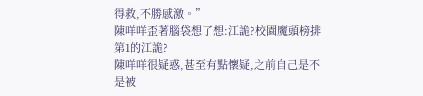得救,不勝感激。”
陳咩咩歪著腦袋想了想:江詭?校園魔頭榜排第1的江詭?
陳咩咩很疑惑,甚至有點懷疑,之前自己是不是被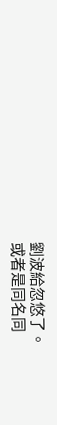劉波給忽悠了。
或者是同名同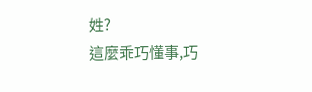姓?
這麼乖巧懂事,巧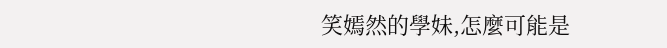笑嫣然的學妹,怎麼可能是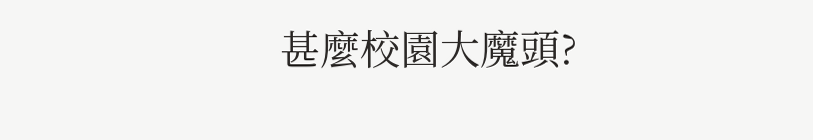甚麼校園大魔頭?